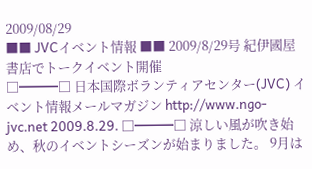2009/08/29
■■ JVCイベント情報 ■■ 2009/8/29号 紀伊國屋書店でトークイベント開催
□━━━□ 日本国際ボランティアセンター(JVC) イベント情報メールマガジン http://www.ngo-jvc.net 2009.8.29. □━━━□ 涼しい風が吹き始め、秋のイベントシーズンが始まりました。 9月は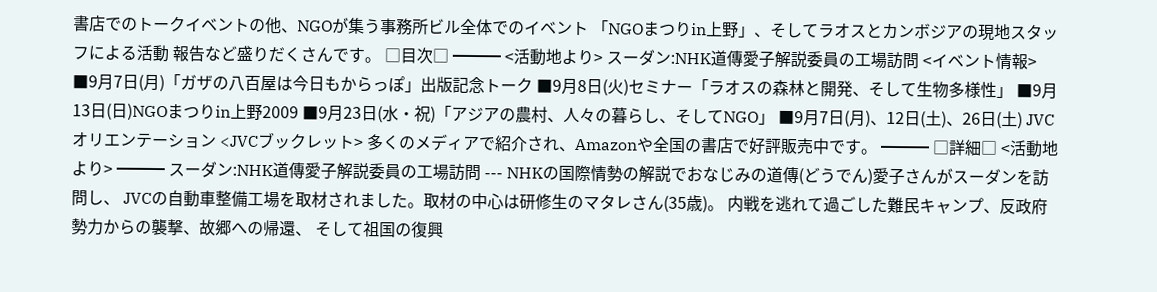書店でのトークイベントの他、NGOが集う事務所ビル全体でのイベント 「NGOまつりin上野」、そしてラオスとカンボジアの現地スタッフによる活動 報告など盛りだくさんです。 □目次□ ━━━ <活動地より> スーダン:NHK道傳愛子解説委員の工場訪問 <イベント情報> ■9月7日(月)「ガザの八百屋は今日もからっぽ」出版記念トーク ■9月8日(火)セミナー「ラオスの森林と開発、そして生物多様性」 ■9月13日(日)NGOまつりin上野2009 ■9月23日(水・祝)「アジアの農村、人々の暮らし、そしてNGO」 ■9月7日(月)、12日(土)、26日(土) JVCオリエンテーション <JVCブックレット> 多くのメディアで紹介され、Amazonや全国の書店で好評販売中です。 ━━━ □詳細□ <活動地より> ━━━ スーダン:NHK道傳愛子解説委員の工場訪問 --- NHKの国際情勢の解説でおなじみの道傳(どうでん)愛子さんがスーダンを訪問し、 JVCの自動車整備工場を取材されました。取材の中心は研修生のマタレさん(35歳)。 内戦を逃れて過ごした難民キャンプ、反政府勢力からの襲撃、故郷への帰還、 そして祖国の復興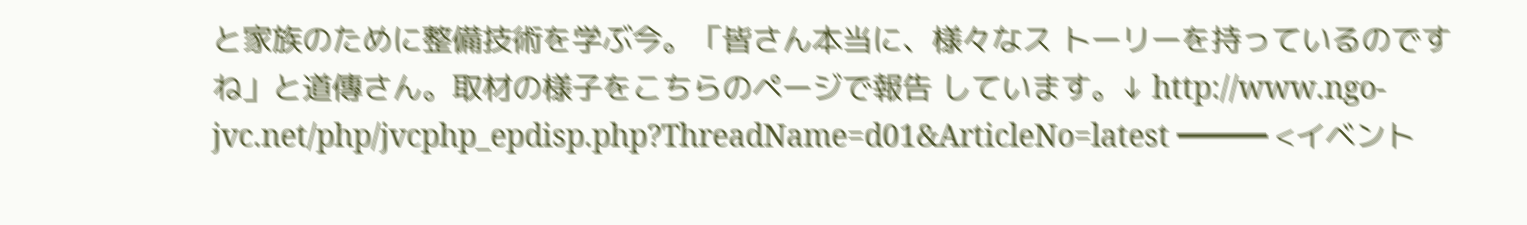と家族のために整備技術を学ぶ今。「皆さん本当に、様々なス トーリーを持っているのですね」と道傳さん。取材の様子をこちらのページで報告 しています。↓ http://www.ngo-jvc.net/php/jvcphp_epdisp.php?ThreadName=d01&ArticleNo=latest ━━━ <イベント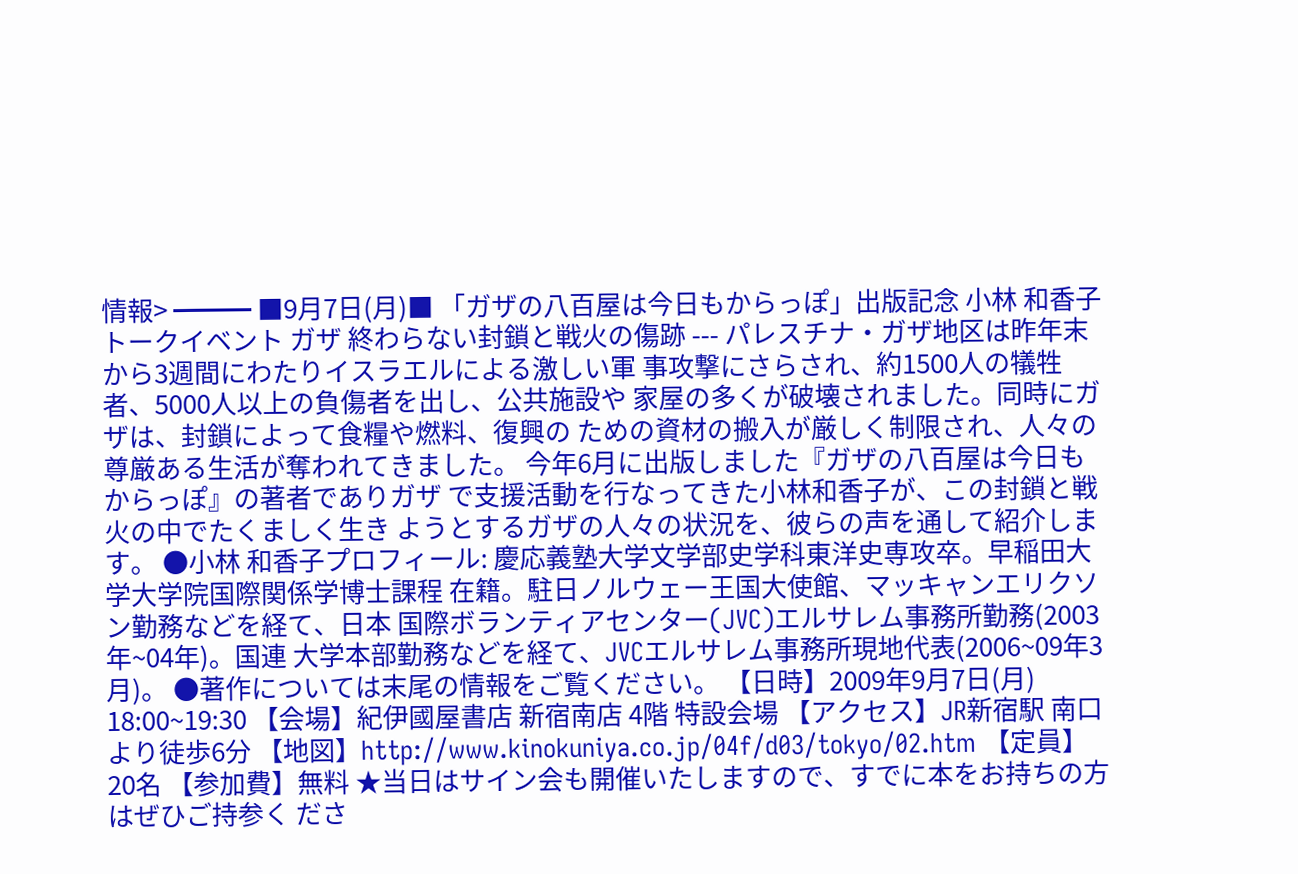情報> ━━━ ■9月7日(月)■ 「ガザの八百屋は今日もからっぽ」出版記念 小林 和香子トークイベント ガザ 終わらない封鎖と戦火の傷跡 --- パレスチナ・ガザ地区は昨年末から3週間にわたりイスラエルによる激しい軍 事攻撃にさらされ、約1500人の犠牲者、5000人以上の負傷者を出し、公共施設や 家屋の多くが破壊されました。同時にガザは、封鎖によって食糧や燃料、復興の ための資材の搬入が厳しく制限され、人々の尊厳ある生活が奪われてきました。 今年6月に出版しました『ガザの八百屋は今日もからっぽ』の著者でありガザ で支援活動を行なってきた小林和香子が、この封鎖と戦火の中でたくましく生き ようとするガザの人々の状況を、彼らの声を通して紹介します。 ●小林 和香子プロフィール: 慶応義塾大学文学部史学科東洋史専攻卒。早稲田大学大学院国際関係学博士課程 在籍。駐日ノルウェー王国大使館、マッキャンエリクソン勤務などを経て、日本 国際ボランティアセンター(JVC)エルサレム事務所勤務(2003年~04年)。国連 大学本部勤務などを経て、JVCエルサレム事務所現地代表(2006~09年3月)。 ●著作については末尾の情報をご覧ください。 【日時】2009年9月7日(月) 18:00~19:30 【会場】紀伊國屋書店 新宿南店 4階 特設会場 【アクセス】JR新宿駅 南口より徒歩6分 【地図】http://www.kinokuniya.co.jp/04f/d03/tokyo/02.htm 【定員】20名 【参加費】無料 ★当日はサイン会も開催いたしますので、すでに本をお持ちの方はぜひご持参く ださ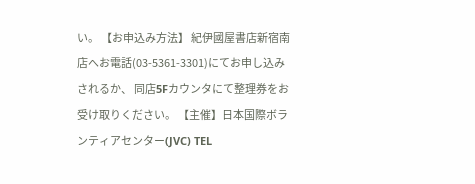い。 【お申込み方法】 紀伊國屋書店新宿南店へお電話(03-5361-3301)にてお申し込みされるか、 同店5Fカウンタにて整理券をお受け取りください。 【主催】日本国際ボランティアセンター(JVC) TEL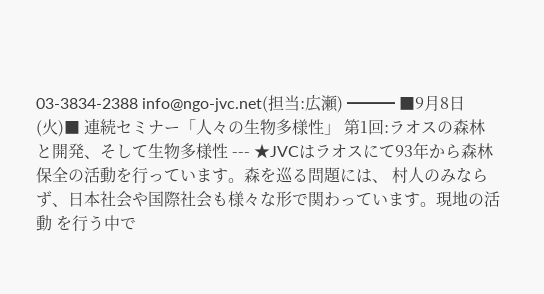03-3834-2388 info@ngo-jvc.net(担当:広瀬) ━━━ ■9月8日(火)■ 連続セミナー「人々の生物多様性」 第1回:ラオスの森林と開発、そして生物多様性 --- ★JVCはラオスにて93年から森林保全の活動を行っています。森を巡る問題には、 村人のみならず、日本社会や国際社会も様々な形で関わっています。現地の活動 を行う中で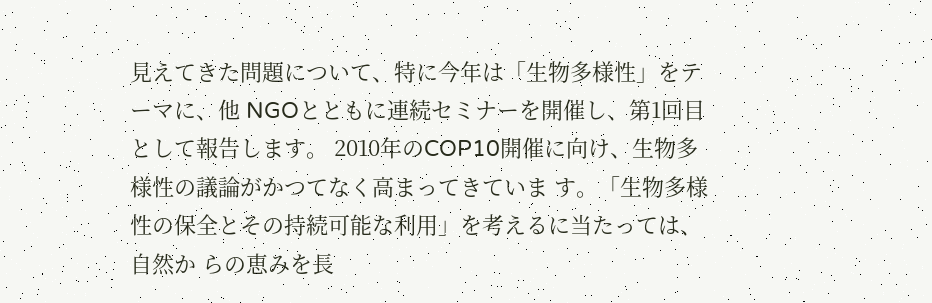見えてきた問題について、特に今年は「生物多様性」をテーマに、他 NGOとともに連続セミナーを開催し、第1回目として報告します。 2010年のCOP10開催に向け、生物多様性の議論がかつてなく高まってきていま す。「生物多様性の保全とその持続可能な利用」を考えるに当たっては、自然か らの恵みを長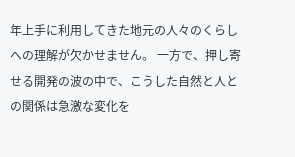年上手に利用してきた地元の人々のくらしへの理解が欠かせません。 一方で、押し寄せる開発の波の中で、こうした自然と人との関係は急激な変化を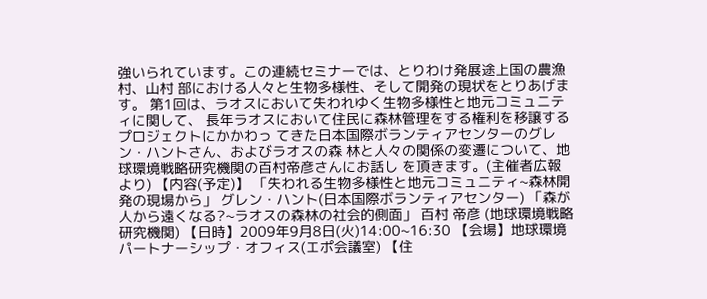強いられています。この連続セミナーでは、とりわけ発展途上国の農漁村、山村 部における人々と生物多様性、そして開発の現状をとりあげます。 第1回は、ラオスにおいて失われゆく生物多様性と地元コミュニティに関して、 長年ラオスにおいて住民に森林管理をする権利を移譲するプロジェクトにかかわっ てきた日本国際ボランティアセンターのグレン・ハントさん、およびラオスの森 林と人々の関係の変遷について、地球環境戦略研究機関の百村帝彦さんにお話し を頂きます。(主催者広報より) 【内容(予定)】 「失われる生物多様性と地元コミュニティ~森林開発の現場から」 グレン・ハント(日本国際ボランティアセンター) 「森が人から遠くなる?~ラオスの森林の社会的側面」 百村 帝彦 (地球環境戦略研究機関) 【日時】2009年9月8日(火)14:00~16:30 【会場】地球環境パートナーシップ・オフィス(エポ会議室) 【住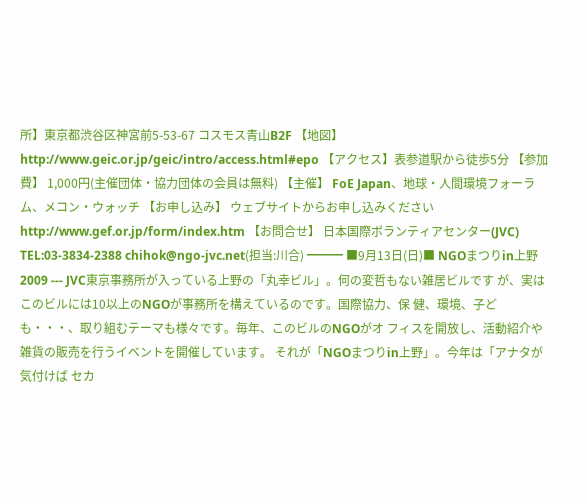所】東京都渋谷区神宮前5-53-67 コスモス青山B2F 【地図】http://www.geic.or.jp/geic/intro/access.html#epo 【アクセス】表参道駅から徒歩5分 【参加費】 1,000円(主催団体・協力団体の会員は無料) 【主催】 FoE Japan、地球・人間環境フォーラム、メコン・ウォッチ 【お申し込み】 ウェブサイトからお申し込みください http://www.gef.or.jp/form/index.htm 【お問合せ】 日本国際ボランティアセンター(JVC) TEL:03-3834-2388 chihok@ngo-jvc.net(担当:川合) ━━━ ■9月13日(日)■ NGOまつりin上野2009 --- JVC東京事務所が入っている上野の「丸幸ビル」。何の変哲もない雑居ビルです が、実はこのビルには10以上のNGOが事務所を構えているのです。国際協力、保 健、環境、子ども・・・、取り組むテーマも様々です。毎年、このビルのNGOがオ フィスを開放し、活動紹介や雑貨の販売を行うイベントを開催しています。 それが「NGOまつりin上野」。今年は「アナタが気付けば セカ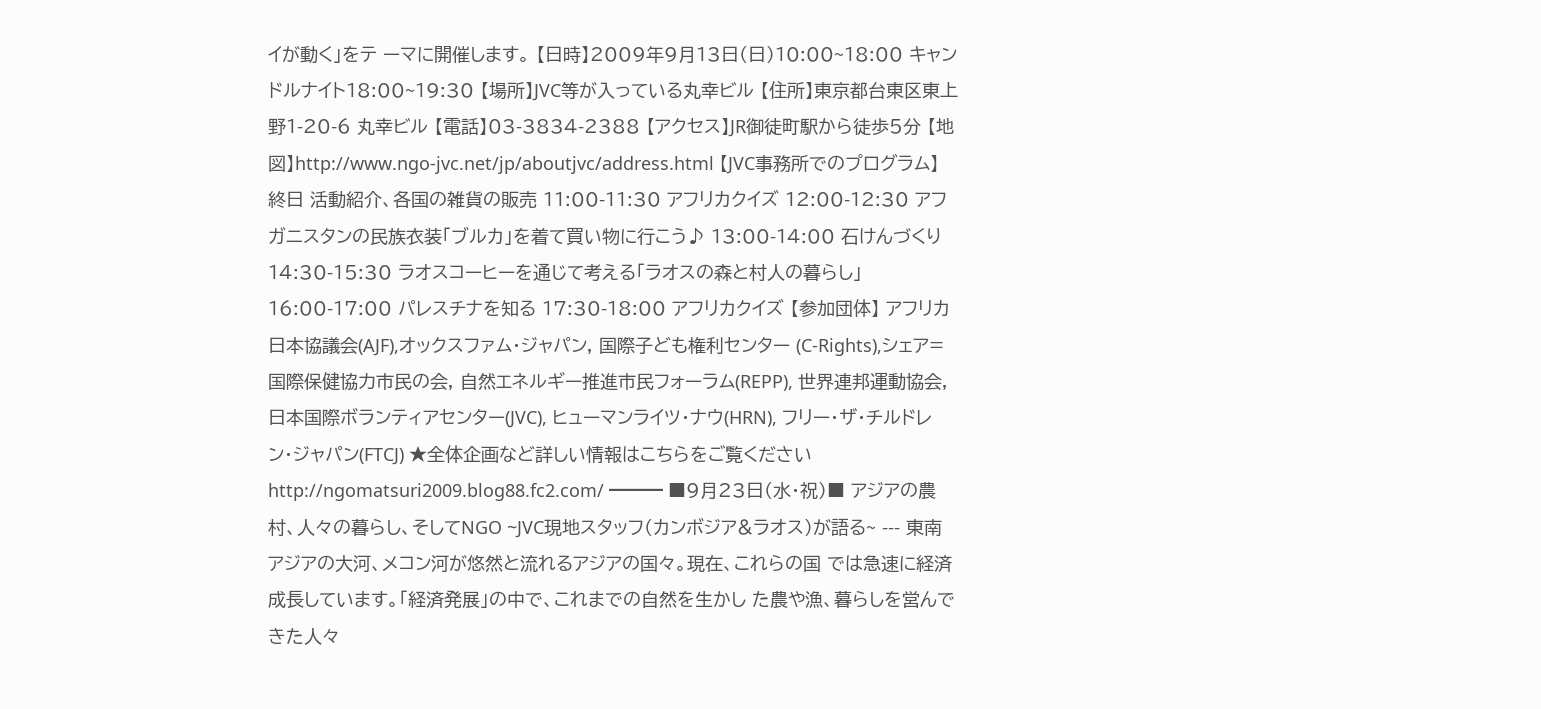イが動く」をテ ーマに開催します。 【日時】2009年9月13日(日)10:00~18:00 キャンドルナイト18:00~19:30 【場所】JVC等が入っている丸幸ビル 【住所】東京都台東区東上野1-20-6 丸幸ビル 【電話】03-3834-2388 【アクセス】JR御徒町駅から徒歩5分 【地図】http://www.ngo-jvc.net/jp/aboutjvc/address.html 【JVC事務所でのプログラム】 終日 活動紹介、各国の雑貨の販売 11:00-11:30 アフリカクイズ 12:00-12:30 アフガニスタンの民族衣装「ブルカ」を着て買い物に行こう♪ 13:00-14:00 石けんづくり 14:30-15:30 ラオスコーヒーを通じて考える「ラオスの森と村人の暮らし」 16:00-17:00 パレスチナを知る 17:30-18:00 アフリカクイズ 【参加団体】 アフリカ日本協議会(AJF),オックスファム・ジャパン, 国際子ども権利センター (C-Rights),シェア=国際保健協力市民の会, 自然エネルギー推進市民フォーラム(REPP), 世界連邦運動協会, 日本国際ボランティアセンター(JVC), ヒューマンライツ・ナウ(HRN), フリー・ザ・チルドレン・ジャパン(FTCJ) ★全体企画など詳しい情報はこちらをご覧ください http://ngomatsuri2009.blog88.fc2.com/ ━━━ ■9月23日(水・祝)■ アジアの農村、人々の暮らし、そしてNGO ~JVC現地スタッフ(カンボジア&ラオス)が語る~ --- 東南アジアの大河、メコン河が悠然と流れるアジアの国々。現在、これらの国 では急速に経済成長しています。「経済発展」の中で、これまでの自然を生かし た農や漁、暮らしを営んできた人々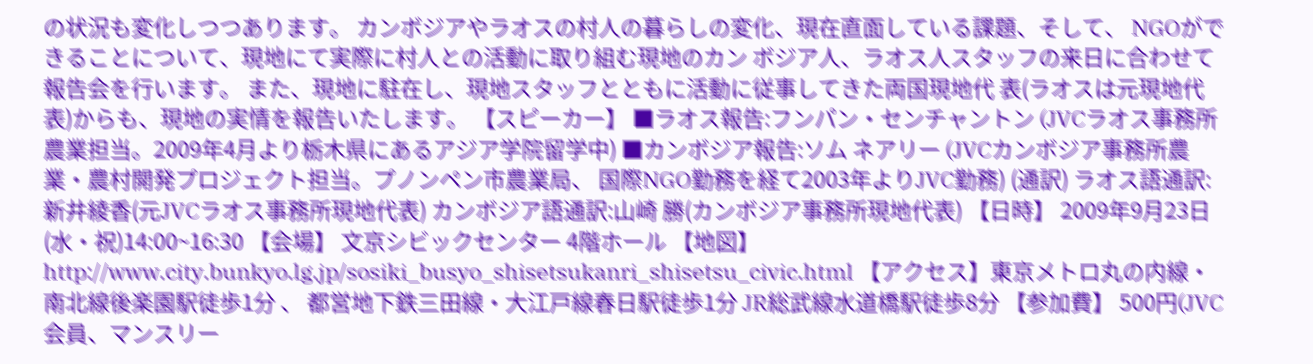の状況も変化しつつあります。 カンボジアやラオスの村人の暮らしの変化、現在直面している課題、そして、 NGOができることについて、現地にて実際に村人との活動に取り組む現地のカン ボジア人、ラオス人スタッフの来日に合わせて報告会を行います。 また、現地に駐在し、現地スタッフとともに活動に従事してきた両国現地代 表(ラオスは元現地代表)からも、現地の実情を報告いたします。 【スピーカー】 ■ラオス報告:フンパン・センチャントン (JVCラオス事務所 農業担当。2009年4月より栃木県にあるアジア学院留学中) ■カンボジア報告:ソム ネアリー (JVCカンボジア事務所農業・農村開発プロジェクト担当。プノンペン市農業局、 国際NGO勤務を経て2003年よりJVC勤務) (通訳) ラオス語通訳:新井綾香(元JVCラオス事務所現地代表) カンボジア語通訳:山崎 勝(カンボジア事務所現地代表) 【日時】 2009年9月23日(水・祝)14:00~16:30 【会場】 文京シビックセンター 4階ホール 【地図】 http://www.city.bunkyo.lg.jp/sosiki_busyo_shisetsukanri_shisetsu_civic.html 【アクセス】東京メトロ丸の内線・南北線後楽園駅徒歩1分 、 都営地下鉄三田線・大江戸線春日駅徒歩1分 JR総武線水道橋駅徒歩8分 【参加費】 500円(JVC会員、マンスリー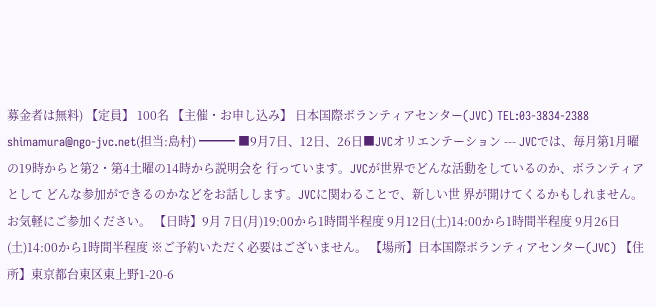募金者は無料) 【定員】 100名 【主催・お申し込み】 日本国際ボランティアセンター(JVC) TEL:03-3834-2388 shimamura@ngo-jvc.net(担当:島村) ━━━ ■9月7日、12日、26日■JVCオリエンテーション --- JVCでは、毎月第1月曜の19時からと第2・第4土曜の14時から説明会を 行っています。JVCが世界でどんな活動をしているのか、ボランティアとして どんな参加ができるのかなどをお話しします。JVCに関わることで、新しい世 界が開けてくるかもしれません。お気軽にご参加ください。 【日時】9月 7日(月)19:00から1時間半程度 9月12日(土)14:00から1時間半程度 9月26日(土)14:00から1時間半程度 ※ご予約いただく必要はございません。 【場所】日本国際ボランティアセンター(JVC) 【住所】東京都台東区東上野1-20-6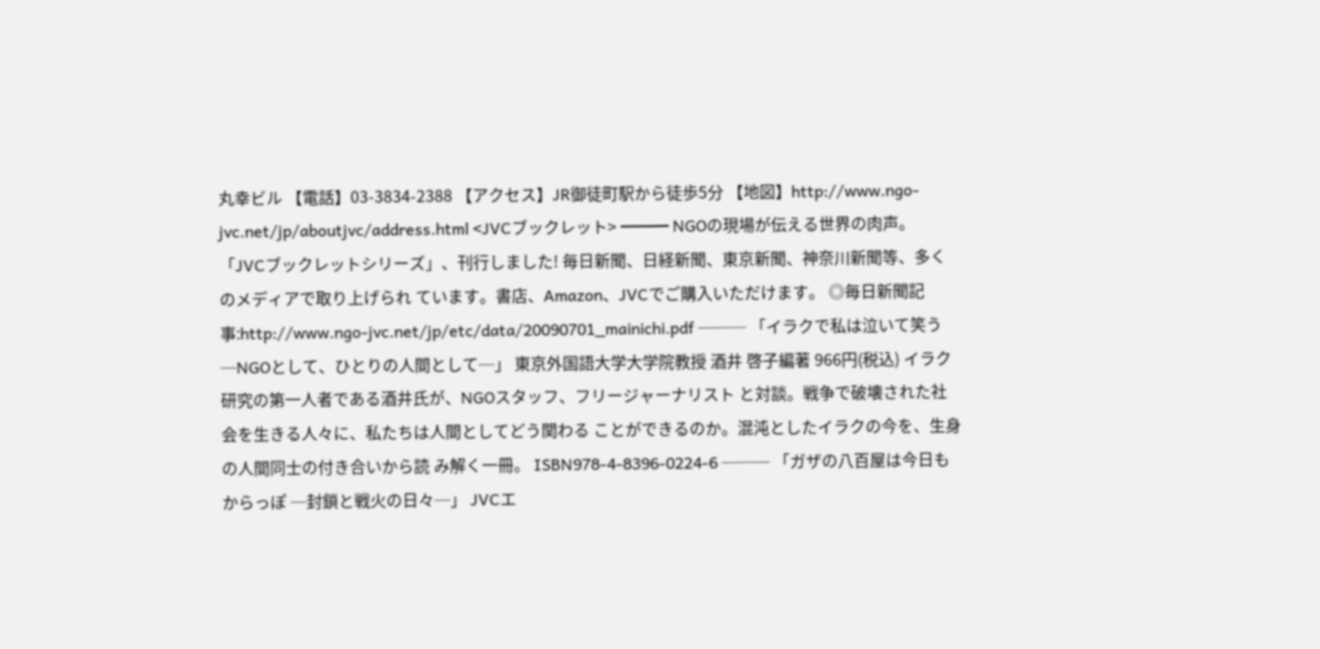丸幸ビル 【電話】03-3834-2388 【アクセス】JR御徒町駅から徒歩5分 【地図】http://www.ngo-jvc.net/jp/aboutjvc/address.html <JVCブックレット> ━━━ NGOの現場が伝える世界の肉声。 「JVCブックレットシリーズ」、刊行しました! 毎日新聞、日経新聞、東京新聞、神奈川新聞等、多くのメディアで取り上げられ ています。書店、Amazon、JVCでご購入いただけます。 ◎毎日新聞記事:http://www.ngo-jvc.net/jp/etc/data/20090701_mainichi.pdf ─── 「イラクで私は泣いて笑う ─NGOとして、ひとりの人間として─」 東京外国語大学大学院教授 酒井 啓子編著 966円(税込) イラク研究の第一人者である酒井氏が、NGOスタッフ、フリージャーナリスト と対談。戦争で破壊された社会を生きる人々に、私たちは人間としてどう関わる ことができるのか。混沌としたイラクの今を、生身の人間同士の付き合いから読 み解く一冊。 ISBN978-4-8396-0224-6 ─── 「ガザの八百屋は今日もからっぽ ─封鎖と戦火の日々─」 JVCエ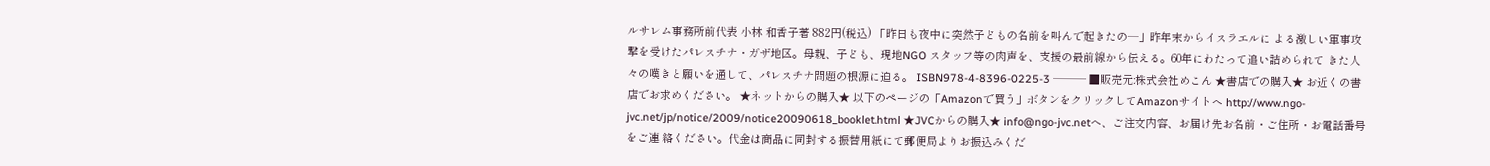ルサレム事務所前代表 小林 和香子著 882円(税込) 「昨日も夜中に突然子どもの名前を叫んで起きたの─」昨年末からイスラエルに よる激しい軍事攻撃を受けたパレスチナ・ガザ地区。母親、子ども、現地NGO スタッフ等の肉声を、支援の最前線から伝える。60年にわたって追い詰められて きた人々の嘆きと願いを通して、パレスチナ問題の根源に迫る。 ISBN978-4-8396-0225-3 ─── ■販売元:株式会社めこん ★書店での購入★ お近くの書店でお求めください。 ★ネットからの購入★ 以下のページの「Amazonで買う」ボタンをクリックしてAmazonサイトへ http://www.ngo-jvc.net/jp/notice/2009/notice20090618_booklet.html ★JVCからの購入★ info@ngo-jvc.netへ、ご注文内容、お届け先お名前・ご住所・お電話番号をご連 絡ください。代金は商品に同封する振替用紙にて郵便局よりお振込みくだ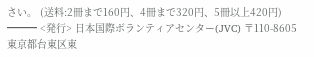さい。 (送料:2冊まで160円、4冊まで320円、5冊以上420円) ━━━ <発行> 日本国際ボランティアセンター(JVC) 〒110-8605 東京都台東区東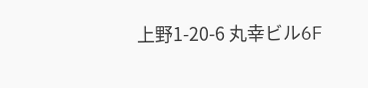上野1-20-6 丸幸ビル6F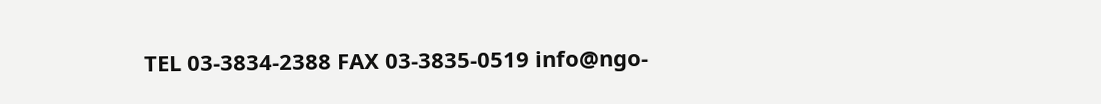TEL 03-3834-2388 FAX 03-3835-0519 info@ngo-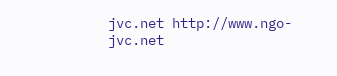jvc.net http://www.ngo-jvc.net